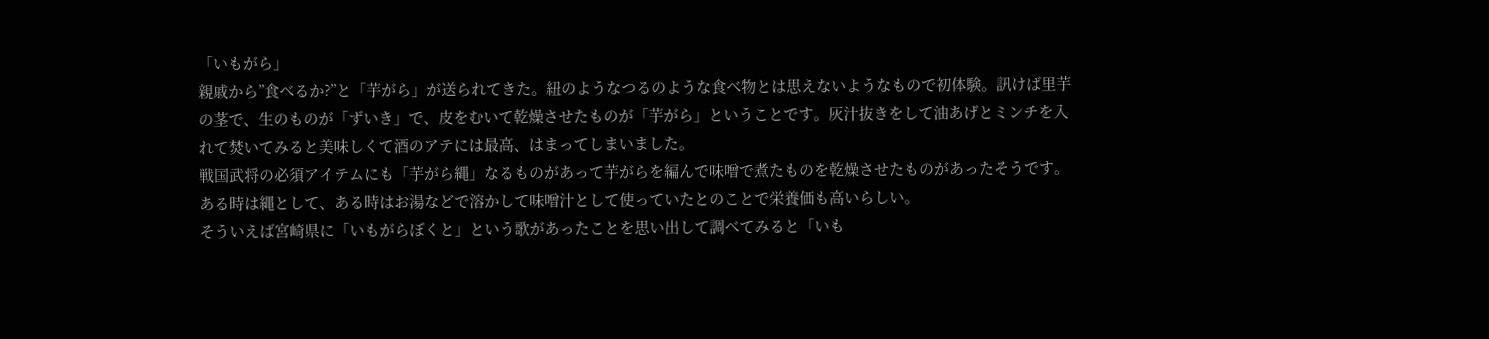「いもがら」
親戚から”食べるか?”と「芋がら」が送られてきた。紐のようなつるのような食べ物とは思えないようなもので初体験。訊けば里芋の茎で、生のものが「ずいき」で、皮をむいて乾燥させたものが「芋がら」ということです。灰汁抜きをして油あげとミンチを入れて焚いてみると美味しくて酒のアテには最高、はまってしまいました。
戦国武将の必須アイテムにも「芋がら縄」なるものがあって芋がらを編んで味噌で煮たものを乾燥させたものがあったそうです。ある時は縄として、ある時はお湯などで溶かして味噌汁として使っていたとのことで栄養価も高いらしい。
そういえば宮崎県に「いもがらぼくと」という歌があったことを思い出して調べてみると「いも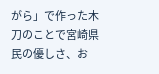がら」で作った木刀のことで宮崎県民の優しさ、お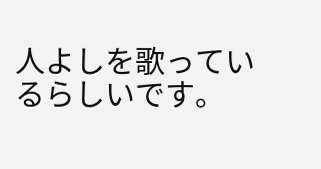人よしを歌っているらしいです。